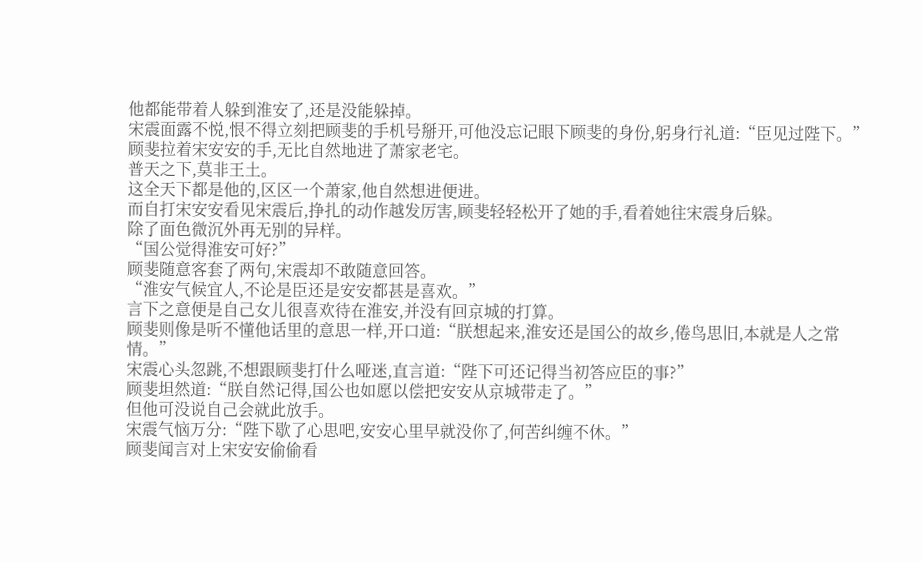他都能带着人躲到淮安了,还是没能躲掉。
宋震面露不悦,恨不得立刻把顾斐的手机号掰开,可他没忘记眼下顾斐的身份,躬身行礼道:“臣见过陛下。”
顾斐拉着宋安安的手,无比自然地进了萧家老宅。
普天之下,莫非王土。
这全天下都是他的,区区一个萧家,他自然想进便进。
而自打宋安安看见宋震后,挣扎的动作越发厉害,顾斐轻轻松开了她的手,看着她往宋震身后躲。
除了面色微沉外再无别的异样。
“国公觉得淮安可好?”
顾斐随意客套了两句,宋震却不敢随意回答。
“淮安气候宜人,不论是臣还是安安都甚是喜欢。”
言下之意便是自己女儿很喜欢待在淮安,并没有回京城的打算。
顾斐则像是听不懂他话里的意思一样,开口道:“朕想起来,淮安还是国公的故乡,倦鸟思旧,本就是人之常情。”
宋震心头忽跳,不想跟顾斐打什么哑迷,直言道:“陛下可还记得当初答应臣的事?”
顾斐坦然道:“朕自然记得,国公也如愿以偿把安安从京城带走了。”
但他可没说自己会就此放手。
宋震气恼万分:“陛下歇了心思吧,安安心里早就没你了,何苦纠缠不休。”
顾斐闻言对上宋安安偷偷看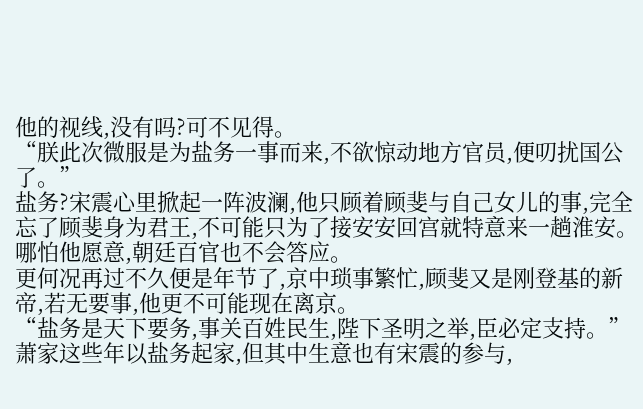他的视线,没有吗?可不见得。
“朕此次微服是为盐务一事而来,不欲惊动地方官员,便叨扰国公了。”
盐务?宋震心里掀起一阵波澜,他只顾着顾斐与自己女儿的事,完全忘了顾斐身为君王,不可能只为了接安安回宫就特意来一趟淮安。
哪怕他愿意,朝廷百官也不会答应。
更何况再过不久便是年节了,京中琐事繁忙,顾斐又是刚登基的新帝,若无要事,他更不可能现在离京。
“盐务是天下要务,事关百姓民生,陛下圣明之举,臣必定支持。”
萧家这些年以盐务起家,但其中生意也有宋震的参与,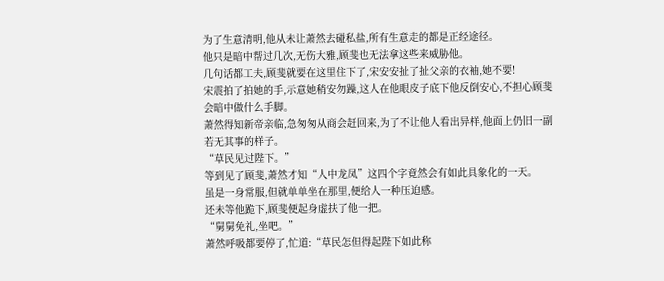为了生意清明,他从未让萧然去碰私盐,所有生意走的都是正经途径。
他只是暗中帮过几次,无伤大雅,顾斐也无法拿这些来威胁他。
几句话都工夫,顾斐就要在这里住下了,宋安安扯了扯父亲的衣袖,她不要!
宋震拍了拍她的手,示意她稍安勿躁,这人在他眼皮子底下他反倒安心,不担心顾斐会暗中做什么手脚。
萧然得知新帝亲临,急匆匆从商会赶回来,为了不让他人看出异样,他面上仍旧一副若无其事的样子。
“草民见过陛下。”
等到见了顾斐,萧然才知“人中龙凤”这四个字竟然会有如此具象化的一天。
虽是一身常服,但就单单坐在那里,便给人一种压迫感。
还未等他跪下,顾斐便起身虚扶了他一把。
“舅舅免礼,坐吧。”
萧然呼吸都要停了,忙道:“草民怎但得起陛下如此称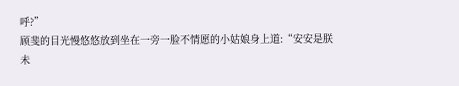呼?”
顾斐的目光慢悠悠放到坐在一旁一脸不情愿的小姑娘身上道:“安安是朕未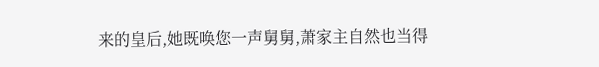来的皇后,她既唤您一声舅舅,萧家主自然也当得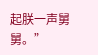起朕一声舅舅。”